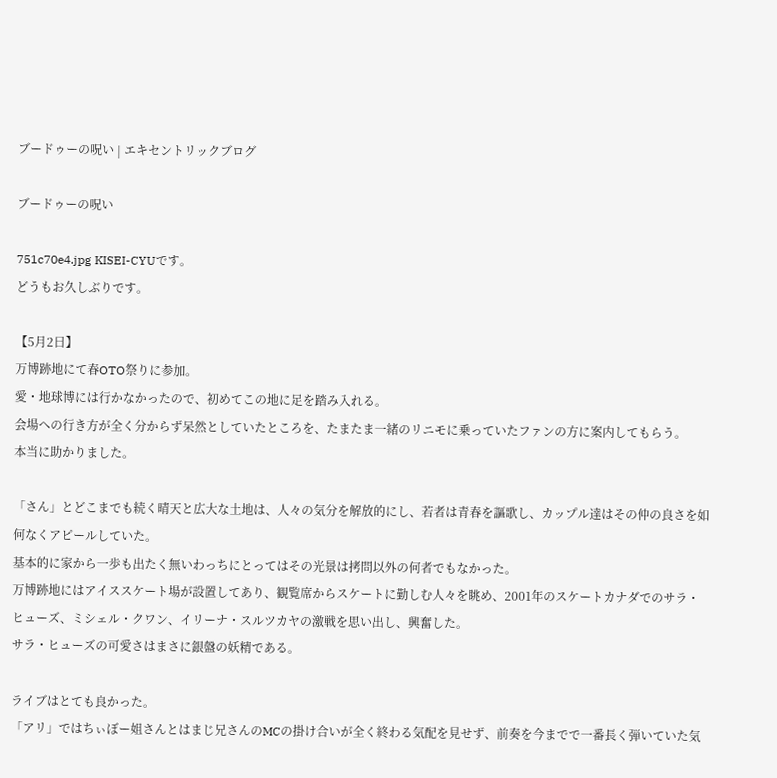ブードゥーの呪い | エキセントリックブログ

ブードゥーの呪い

751c70e4.jpg KISEI-CYUです。
どうもお久しぶりです。

【5月2日】
万博跡地にて春OTO祭りに参加。
愛・地球博には行かなかったので、初めてこの地に足を踏み入れる。
会場への行き方が全く分からず呆然としていたところを、たまたま一緒のリニモに乗っていたファンの方に案内してもらう。
本当に助かりました。

「さん」とどこまでも続く晴天と広大な土地は、人々の気分を解放的にし、若者は青春を謳歌し、カップル達はその仲の良さを如何なくアピールしていた。
基本的に家から一歩も出たく無いわっちにとってはその光景は拷問以外の何者でもなかった。
万博跡地にはアイススケート場が設置してあり、観覧席からスケートに勤しむ人々を眺め、2001年のスケートカナダでのサラ・ヒューズ、ミシェル・クワン、イリーナ・スルツカヤの激戦を思い出し、興奮した。
サラ・ヒューズの可愛さはまさに銀盤の妖精である。

ライブはとても良かった。
「アリ」ではちぃぼー姐さんとはまじ兄さんのMCの掛け合いが全く終わる気配を見せず、前奏を今までで一番長く弾いていた気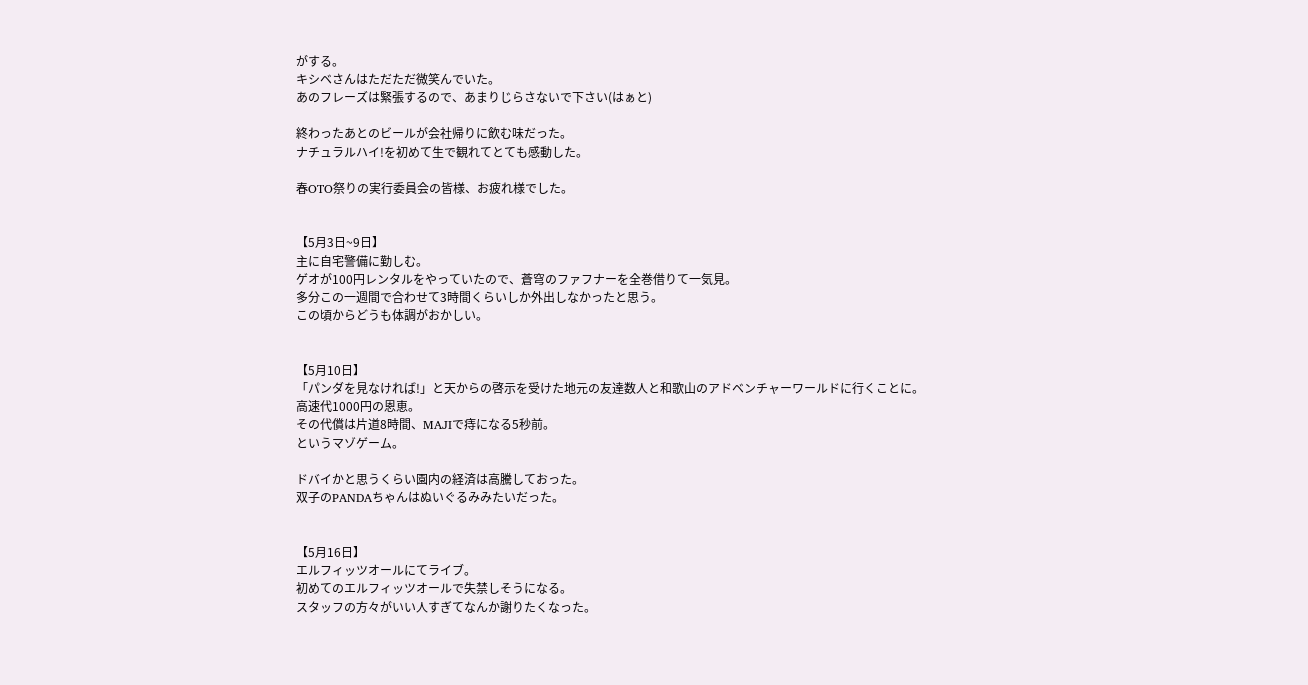がする。
キシベさんはただただ微笑んでいた。
あのフレーズは緊張するので、あまりじらさないで下さい(はぁと)

終わったあとのビールが会社帰りに飲む味だった。
ナチュラルハイ!を初めて生で観れてとても感動した。

春OTO祭りの実行委員会の皆様、お疲れ様でした。


【5月3日~9日】
主に自宅警備に勤しむ。
ゲオが100円レンタルをやっていたので、蒼穹のファフナーを全巻借りて一気見。
多分この一週間で合わせて3時間くらいしか外出しなかったと思う。
この頃からどうも体調がおかしい。


【5月10日】
「パンダを見なければ!」と天からの啓示を受けた地元の友達数人と和歌山のアドベンチャーワールドに行くことに。
高速代1000円の恩恵。
その代償は片道8時間、MAJIで痔になる5秒前。
というマゾゲーム。

ドバイかと思うくらい園内の経済は高騰しておった。
双子のPANDAちゃんはぬいぐるみみたいだった。


【5月16日】
エルフィッツオールにてライブ。
初めてのエルフィッツオールで失禁しそうになる。
スタッフの方々がいい人すぎてなんか謝りたくなった。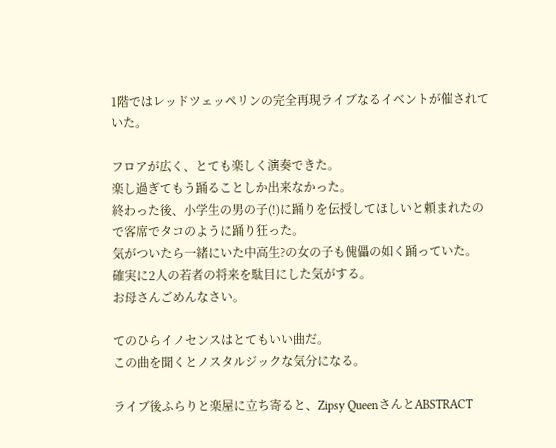1階ではレッドツェッペリンの完全再現ライブなるイベントが催されていた。

フロアが広く、とても楽しく演奏できた。
楽し過ぎてもう踊ることしか出来なかった。
終わった後、小学生の男の子(!)に踊りを伝授してほしいと頼まれたので客席でタコのように踊り狂った。
気がついたら一緒にいた中高生?の女の子も傀儡の如く踊っていた。
確実に2人の若者の将来を駄目にした気がする。
お母さんごめんなさい。

てのひらイノセンスはとてもいい曲だ。
この曲を聞くとノスタルジックな気分になる。

ライブ後ふらりと楽屋に立ち寄ると、Zipsy QueenさんとABSTRACT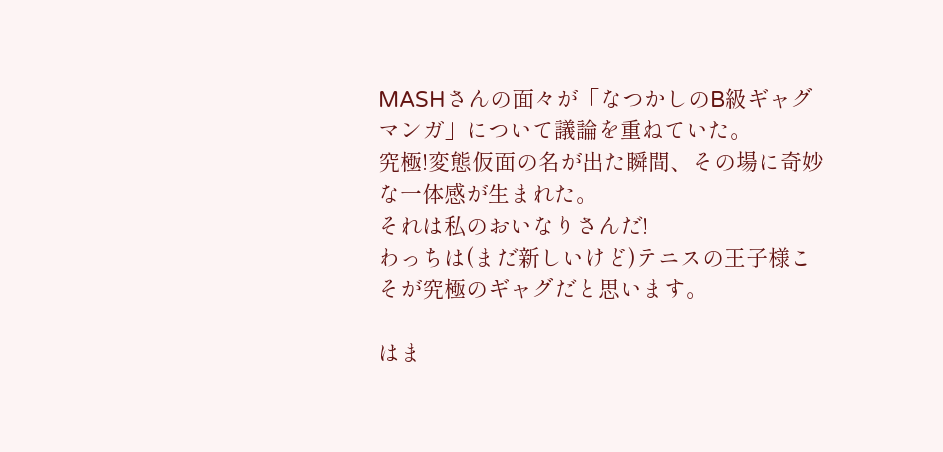MASHさんの面々が「なつかしのB級ギャグマンガ」について議論を重ねていた。
究極!変態仮面の名が出た瞬間、その場に奇妙な一体感が生まれた。
それは私のおいなりさんだ!
わっちは(まだ新しいけど)テニスの王子様こそが究極のギャグだと思います。

はま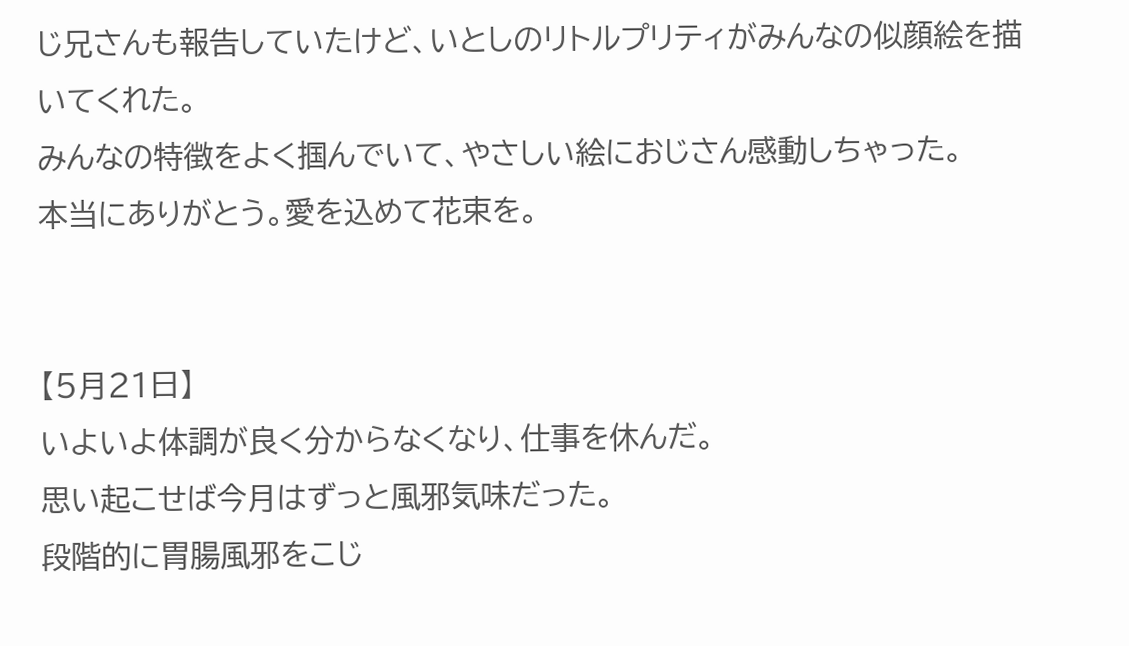じ兄さんも報告していたけど、いとしのリトルプリティがみんなの似顔絵を描いてくれた。
みんなの特徴をよく掴んでいて、やさしい絵におじさん感動しちゃった。
本当にありがとう。愛を込めて花束を。


【5月21日】
いよいよ体調が良く分からなくなり、仕事を休んだ。
思い起こせば今月はずっと風邪気味だった。
段階的に胃腸風邪をこじ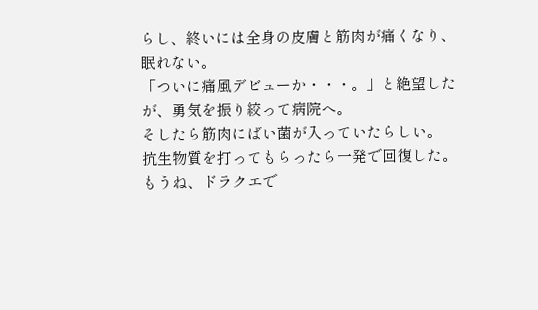らし、終いには全身の皮膚と筋肉が痛くなり、眠れない。
「ついに痛風デビューか・・・。」と絶望したが、勇気を振り絞って病院へ。
そしたら筋肉にばい菌が入っていたらしい。
抗生物質を打ってもらったら一発で回復した。
もうね、ドラクエで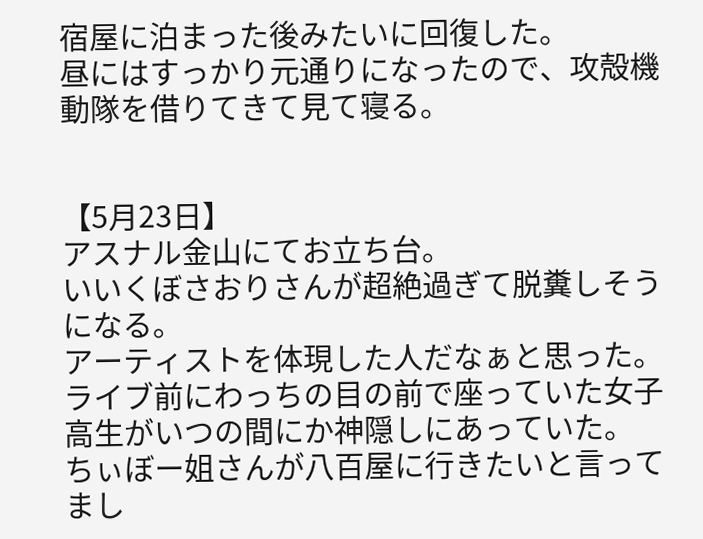宿屋に泊まった後みたいに回復した。
昼にはすっかり元通りになったので、攻殻機動隊を借りてきて見て寝る。


【5月23日】
アスナル金山にてお立ち台。
いいくぼさおりさんが超絶過ぎて脱糞しそうになる。
アーティストを体現した人だなぁと思った。
ライブ前にわっちの目の前で座っていた女子高生がいつの間にか神隠しにあっていた。
ちぃぼー姐さんが八百屋に行きたいと言ってまし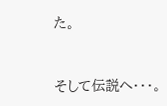た。


そして伝説へ・・・。